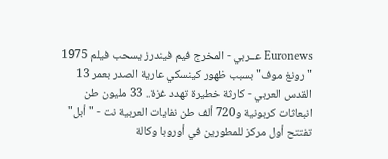Euronews عــربي - المخرج فيم فيندرز يسحب فيلم 1975 "رونغ موف" بسبب ظهور كينسكي عارية الصدر بعمر 13 القدس العربي - كارثة خطيرة تهدد غزة.. 33 مليون طن انبعاثات كربونية و720 ألف طن نفايات العربية نت - "أبل" تفتتح أول مركز للمطورين في أوروبا وكالة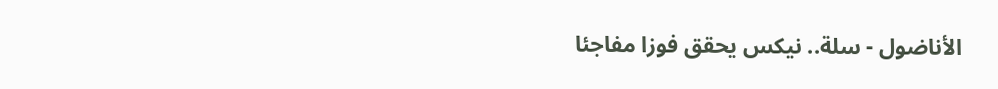الأناضول - سلة.. نيكس يحقق فوزا مفاجئا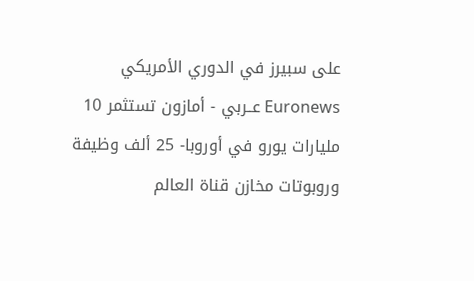على سبيرز في الدوري الأمريكي Euronews عــربي - أمازون تستثمر 10 مليارات يورو في أوروبا- 25 ألف وظيفة وروبوتات مخازن قناة العالم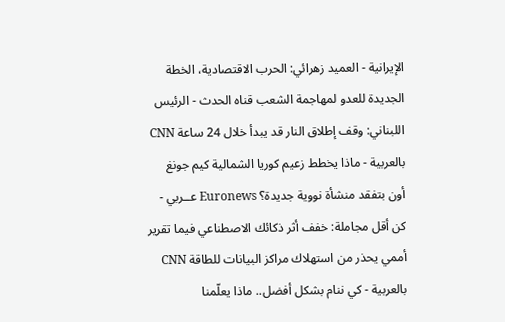الإيرانية - العميد زهرائي: الحرب الاقتصادية، الخطة الجديدة للعدو لمهاجمة الشعب قناه الحدث - الرئيس اللبناني: وقف إطلاق النار قد يبدأ خلال 24 ساعة CNN بالعربية - ماذا يخطط زعيم كوريا الشمالية كيم جونغ أون بتفقد منشأة نووية جديدة؟ Euronews عــربي - كن أقل مجاملة: خفف أثر ذكائك الاصطناعي فيما تقرير أممي يحذر من استهلاك مراكز البيانات للطاقة CNN بالعربية - كي ننام بشكل أفضل.. ماذا يعلّمنا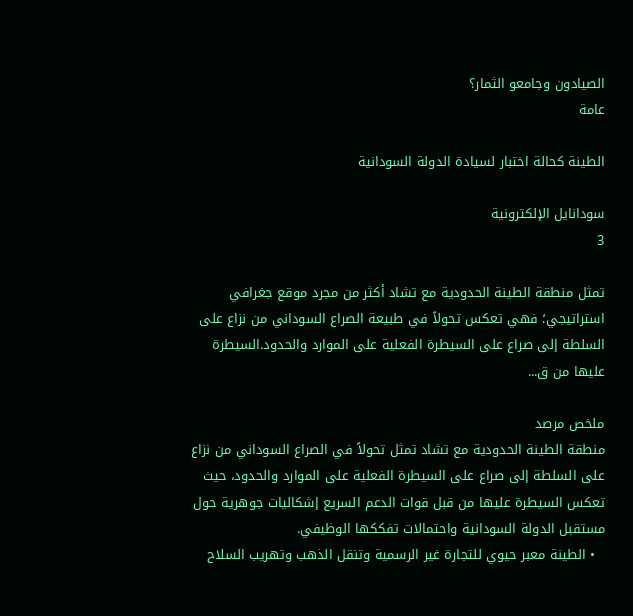الصيادون وجامعو الثمار؟
عامة

الطينة كحالة اختبار لسيادة الدولة السودانية

سودانايل الإلكترونية
3

تمثل منطقة الطينة الحدودية مع تشاد أكثر من مجرد موقع جغرافي استراتيجي؛ فهي تعكس تحولاً في طبيعة الصراع السوداني من نزاع على السلطة إلى صراع على السيطرة الفعلية على الموارد والحدود.السيطرة عليها من ق...

ملخص مرصد
منطقة الطينة الحدودية مع تشاد تمثل تحولاً في الصراع السوداني من نزاع على السلطة إلى صراع على السيطرة الفعلية على الموارد والحدود، حيث تعكس السيطرة عليها من قبل قوات الدعم السريع إشكاليات جوهرية حول مستقبل الدولة السودانية واحتمالات تفككها الوظيفي.
  • الطينة معبر حيوي للتجارة غير الرسمية وتنقل الذهب وتهريب السلاح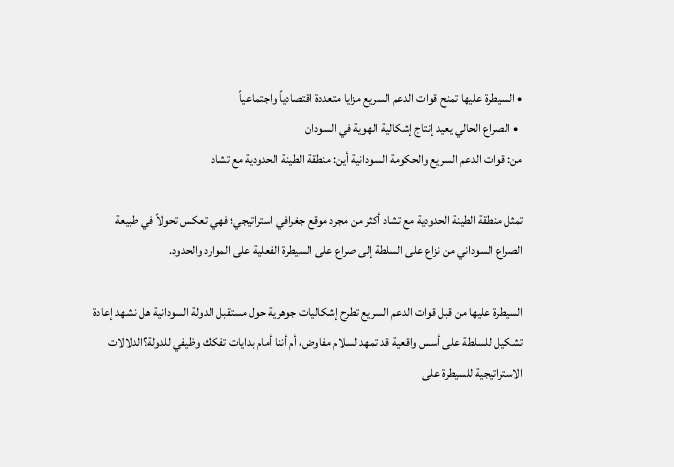• السيطرة عليها تمنح قوات الدعم السريع مزايا متعددة اقتصادياً واجتماعياً
  • الصراع الحالي يعيد إنتاج إشكالية الهوية في السودان
من: قوات الدعم السريع والحكومة السودانية أين: منطقة الطينة الحدودية مع تشاد

تمثل منطقة الطينة الحدودية مع تشاد أكثر من مجرد موقع جغرافي استراتيجي؛ فهي تعكس تحولاً في طبيعة الصراع السوداني من نزاع على السلطة إلى صراع على السيطرة الفعلية على الموارد والحدود.

السيطرة عليها من قبل قوات الدعم السريع تطرح إشكاليات جوهرية حول مستقبل الدولة السودانية هل نشهد إعادة تشكيل للسلطة على أسس واقعية قد تمهد لسلام مفاوض، أم أننا أمام بدايات تفكك وظيفي للدولة؟الدلالات الاستراتيجية للسيطرة على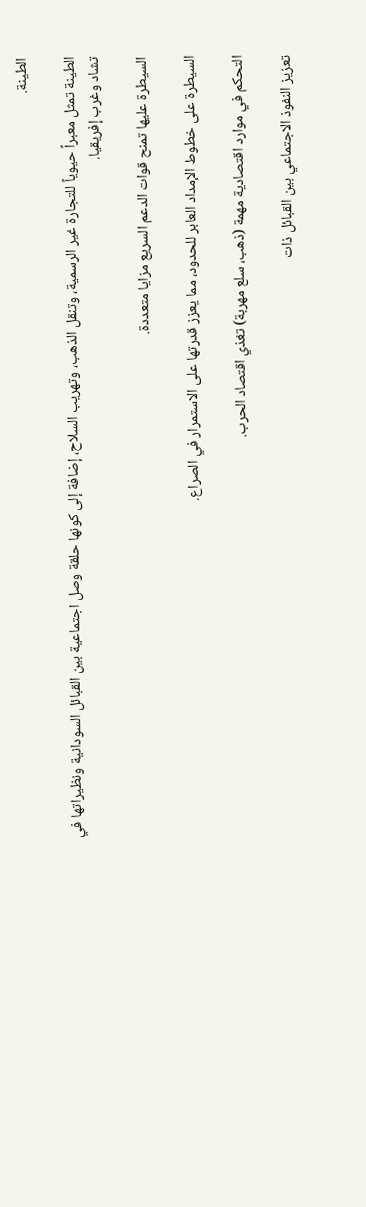الطينة.

الطينة تمثل معبراً حيوياً للتجارة غير الرسمية، وتنقل الذهب، وتهريب السلاح، إضافة إلى كونها حلقة وصل اجتماعية بين القبائل السودانية ونظيراتها في تشاد وغرب إفريقيا.

السيطرة عليها تمنح قوات الدعم السريع مزايا متعددة.

السيطرة على خطوط الإمداد العابر للحدود، مما يعزز قدرتها على الاستمرار في الصراع.

التحكم في موارد اقتصادية مهمة (ذهب، سلع مهربة) تغذي اقتصاد الحرب.

تعزيز النفوذ الاجتماعي بين القبائل ذات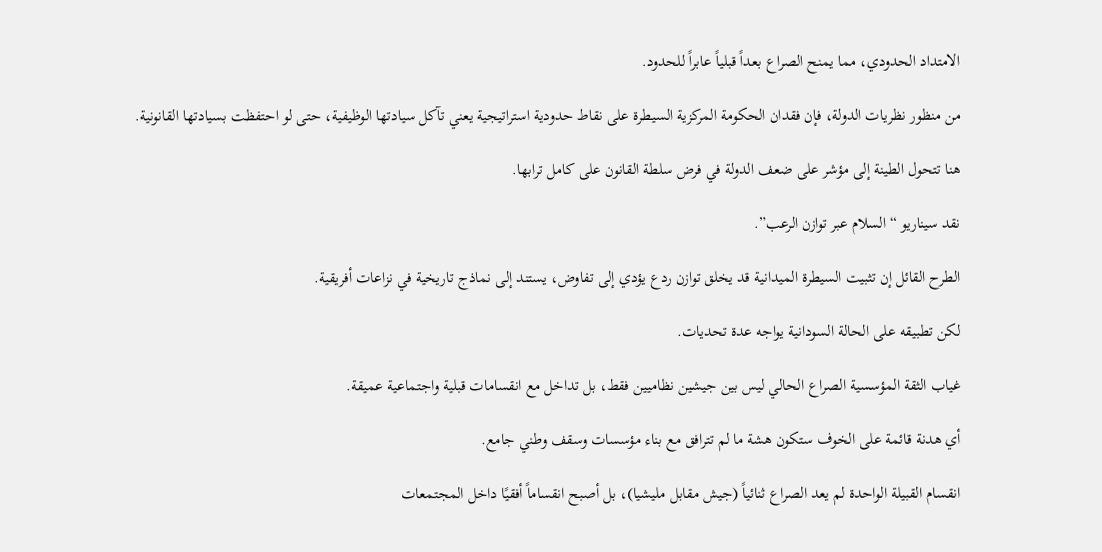الامتداد الحدودي، مما يمنح الصراع بعداً قبلياً عابراً للحدود.

من منظور نظريات الدولة، فإن فقدان الحكومة المركزية السيطرة على نقاط حدودية استراتيجية يعني تآكل سيادتها الوظيفية، حتى لو احتفظت بسيادتها القانونية.

هنا تتحول الطينة إلى مؤشر على ضعف الدولة في فرض سلطة القانون على كامل ترابها.

نقد سيناريو “السلام عبر توازن الرعب”.

الطرح القائل إن تثبيت السيطرة الميدانية قد يخلق توازن ردع يؤدي إلى تفاوض، يستند إلى نماذج تاريخية في نزاعات أفريقية.

لكن تطبيقه على الحالة السودانية يواجه عدة تحديات.

غياب الثقة المؤسسية الصراع الحالي ليس بين جيشين نظاميين فقط، بل تداخل مع انقسامات قبلية واجتماعية عميقة.

أي هدنة قائمة على الخوف ستكون هشة ما لم تترافق مع بناء مؤسسات وسقف وطني جامع.

انقسام القبيلة الواحدة لم يعد الصراع ثنائياً (جيش مقابل مليشيا)، بل أصبح انقساماً أفقيًا داخل المجتمعات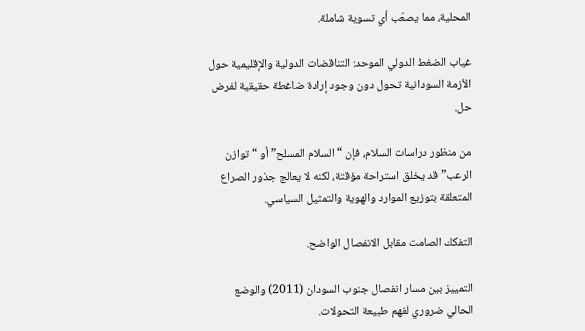المحلية، مما يصعّب أي تسوية شاملة.

غياب الضغط الدولي الموحد: التناقضات الدولية والإقليمية حول الأزمة السودانية تحول دون وجود إرادة ضاغطة حقيقية لفرض حل.

من منظور دراسات السلام، فإن “السلام المسلح” أو “توازن الرعب” قد يخلق استراحة مؤقتة، لكنه لا يعالج جذور الصراع المتعلقة بتوزيع الموارد والهوية والتمثيل السياسي.

التفكك الصامت مقابل الانفصال الواضح.

التمييز بين مسار انفصال جنوب السودان (2011) والوضع الحالي ضروري لفهم طبيعة التحولات.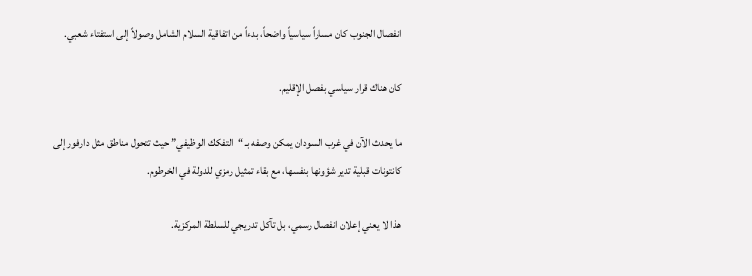انفصال الجنوب كان مساراً سياسياً واضحاً، بدءاً من اتفاقية السلام الشامل وصولاً إلى استفتاء شعبي.

كان هناك قرار سياسي بفصل الإقليم.

ما يحدث الآن في غرب السودان يمكن وصفه بـ “التفكك الوظيفي” حيث تتحول مناطق مثل دارفور إلى كانتونات قبلية تدير شؤونها بنفسها، مع بقاء تمثيل رمزي للدولة في الخرطوم.

هذا لا يعني إعلان انفصال رسمي، بل تآكل تدريجي للسلطة المركزية.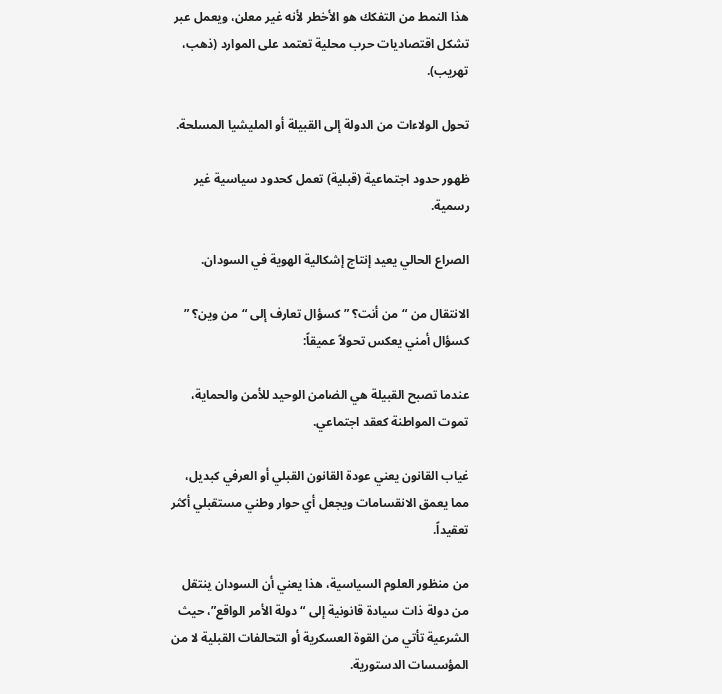هذا النمط من التفكك هو الأخطر لأنه غير معلن، ويعمل عبر تشكل اقتصاديات حرب محلية تعتمد على الموارد (ذهب، تهريب).

تحول الولاءات من الدولة إلى القبيلة أو المليشيا المسلحة.

ظهور حدود اجتماعية (قبلية) تعمل كحدود سياسية غير رسمية.

الصراع الحالي يعيد إنتاج إشكالية الهوية في السودان.

الانتقال من “من أنت؟ ” كسؤال تعارف إلى “من وين؟ ” كسؤال أمني يعكس تحولاً عميقاً:

عندما تصبح القبيلة هي الضامن الوحيد للأمن والحماية، تموت المواطنة كعقد اجتماعي.

غياب القانون يعني عودة القانون القبلي أو العرفي كبديل، مما يعمق الانقسامات ويجعل أي حوار وطني مستقبلي أكثر تعقيداً.

من منظور العلوم السياسية، هذا يعني أن السودان ينتقل من دولة ذات سيادة قانونية إلى “دولة الأمر الواقع”، حيث الشرعية تأتي من القوة العسكرية أو التحالفات القبلية لا من المؤسسات الدستورية.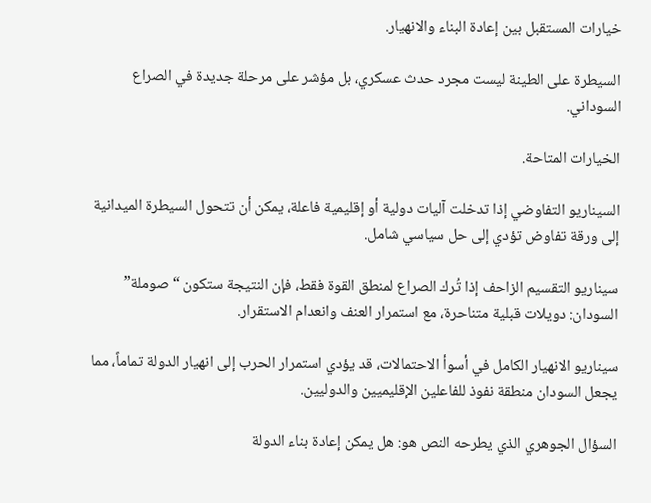خيارات المستقبل بين إعادة البناء والانهيار.

السيطرة على الطينة ليست مجرد حدث عسكري، بل مؤشر على مرحلة جديدة في الصراع السوداني.

الخيارات المتاحة.

السيناريو التفاوضي إذا تدخلت آليات دولية أو إقليمية فاعلة، يمكن أن تتحول السيطرة الميدانية إلى ورقة تفاوض تؤدي إلى حل سياسي شامل.

سيناريو التقسيم الزاحف إذا تُرك الصراع لمنطق القوة فقط، فإن النتيجة ستكون “صوملة” السودان: دويلات قبلية متناحرة، مع استمرار العنف وانعدام الاستقرار.

سيناريو الانهيار الكامل في أسوأ الاحتمالات، قد يؤدي استمرار الحرب إلى انهيار الدولة تماماً، مما يجعل السودان منطقة نفوذ للفاعلين الإقليميين والدوليين.

السؤال الجوهري الذي يطرحه النص هو: هل يمكن إعادة بناء الدولة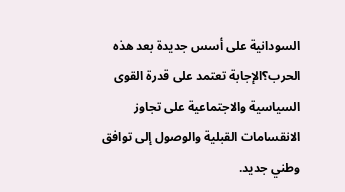السودانية على أسس جديدة بعد هذه الحرب؟الإجابة تعتمد على قدرة القوى السياسية والاجتماعية على تجاوز الانقسامات القبلية والوصول إلى توافق وطني جديد.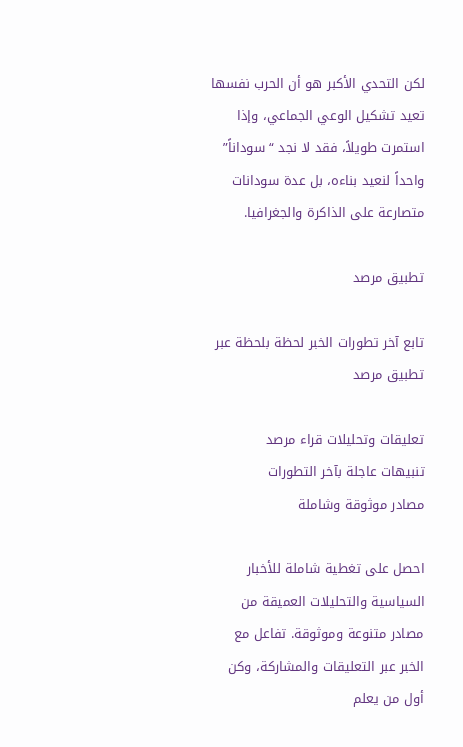لكن التحدي الأكبر هو أن الحرب نفسها تعيد تشكيل الوعي الجماعي، وإذا استمرت طويلاً، فقد لا نجد “سوداناً” واحداً لنعيد بناءه، بل عدة سودانات متصارعة على الذاكرة والجغرافيا.

تطبيق مرصد

تابع آخر تطورات الخبر لحظة بلحظة عبر تطبيق مرصد

تعليقات وتحليلات قراء مرصد
تنبيهات عاجلة بآخر التطورات
مصادر موثوقة وشاملة

احصل على تغطية شاملة للأخبار السياسية والتحليلات العميقة من مصادر متنوعة وموثوقة. تفاعل مع الخبر عبر التعليقات والمشاركة، وكن أول من يعلم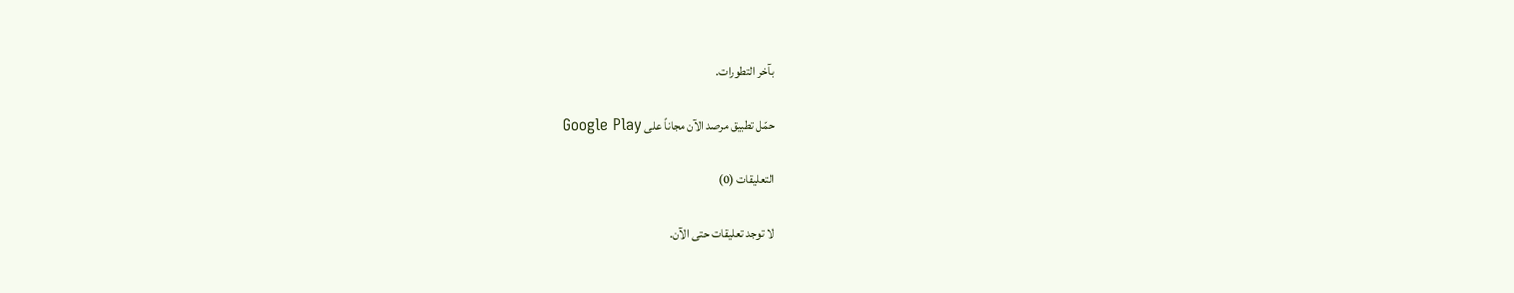بآخر التطورات.

حمّل تطبيق مرصد الآن مجاناً على Google Play

التعليقات (0)

لا توجد تعليقات حتى الآن.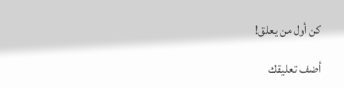كن أول من يعلق!

أضف تعليقك